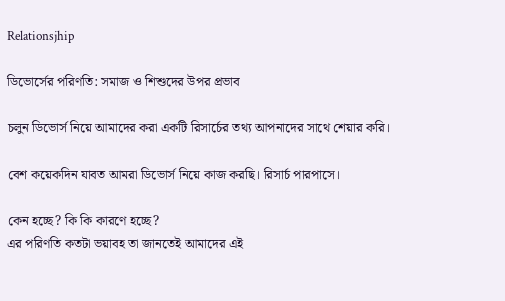Relationsjhip

ডিভোর্সের পরিণতি: সমাজ ও শিশুদের উপর প্রভাব

চলুন ডিভোর্স নিয়ে আমাদের করা একটি রিসার্চের তথ্য আপনাদের সাথে শেয়ার করি।

বেশ কয়েকদিন যাবত আমরা ডিভোর্স নিয়ে কাজ করছি। রিসার্চ পারপাসে।

কেন হচ্ছে? কি কি কারণে হচ্ছে?
এর পরিণতি কতটা ভয়াবহ তা জানতেই আমাদের এই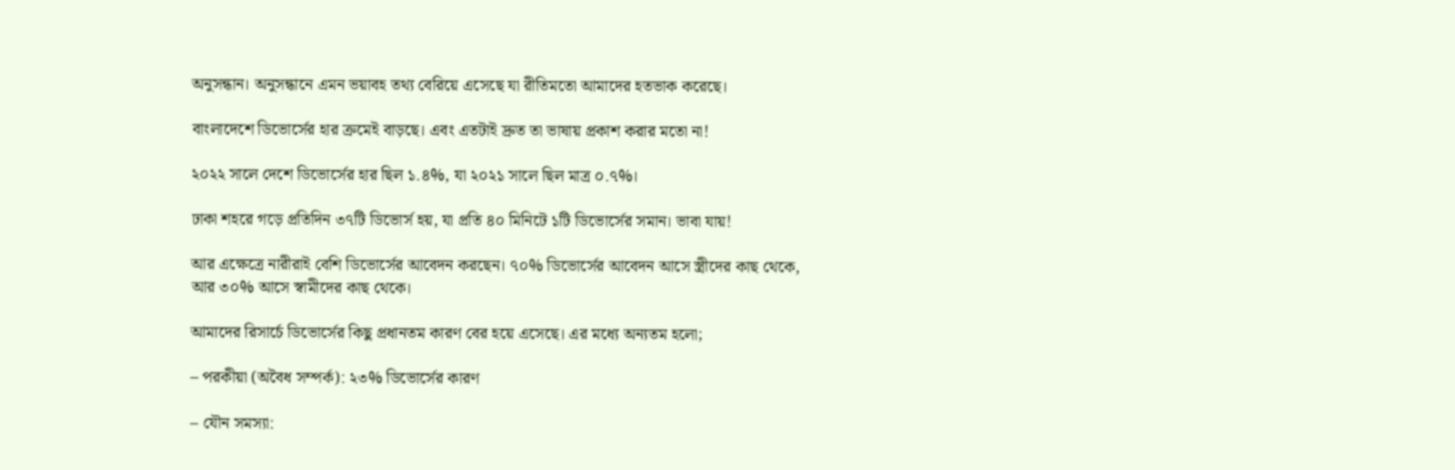অনুসন্ধান। অনুসন্ধানে এমন ভয়াবহ তথ্য বেরিয়ে এসেছে যা রীতিমতো আমাদের হতভাক করেছে।

বাংলাদেশে ডিভোর্সের হার ক্রমেই বাড়ছে। এবং এতটাই দ্রুত তা ভাষায় প্রকাশ করার মতো না!

২০২২ সালে দেশে ডিভোর্সের হার ছিল ১.৪%, যা ২০২১ সালে ছিল মাত্র ০.৭%।

ঢাকা শহরে গড়ে প্রতিদিন ৩৭টি ডিভোর্স হয়, যা প্রতি ৪০ মিনিটে ১টি ডিভোর্সের সমান। ভাবা যায়!

আর এক্ষেত্রে নারীরাই বেশি ডিভোর্সের আবেদন করছেন। ৭০% ডিভোর্সের আবেদন আসে স্ত্রীদের কাছ থেকে,
আর ৩০% আসে স্বামীদের কাছ থেকে।

আমাদের রিসার্চে ডিভোর্সের কিছু প্রধানতম কারণ বের হয়ে এসেছে। এর মধ্যে অন্যতম হলো;

– পরকীয়া (অবৈধ সম্পর্ক): ২৩% ডিভোর্সের কারণ

– যৌন সমস্যা: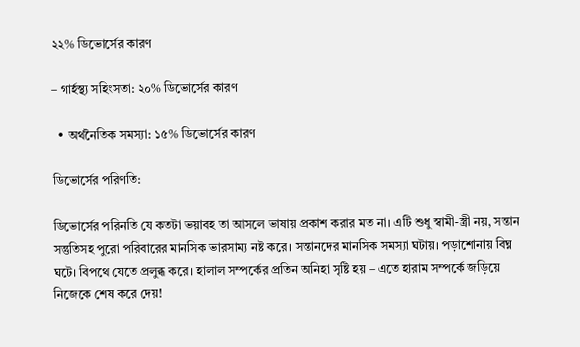২২% ডিভোর্সের কারণ

– গার্হস্থ্য সহিংসতা: ২০% ডিভোর্সের কারণ

  • অর্থনৈতিক সমস্যা: ১৫% ডিভোর্সের কারণ

ডিভোর্সের পরিণতি:

ডিভোর্সের পরিনতি যে কতটা ভয়াবহ তা আসলে ভাষায় প্রকাশ করার মত না। এটি শুধু স্বামী-স্ত্রী নয়, সন্তান সন্তুতিসহ পুরো পরিবারের মানসিক ভারসাম্য নষ্ট করে। সন্তানদের মানসিক সমস্যা ঘটায়। পড়াশোনায় বিঘ্ন ঘটে। বিপথে যেতে প্রলুব্ধ করে। হালাল সম্পর্কের প্রতিন অনিহা সৃষ্টি হয় – এতে হারাম সম্পর্কে জড়িয়ে নিজেকে শেষ করে দেয়!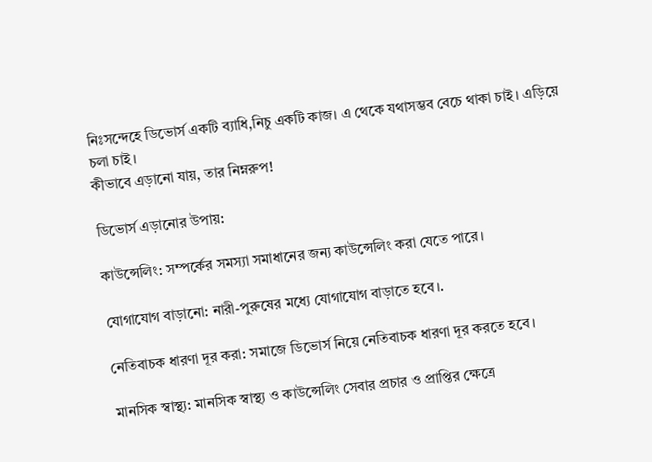নিঃসন্দেহে ডিভোর্স একটি ব্যাধি,নিচু একটি কাজ। এ থেকে যথাসম্ভব বেচে থাকা চাই। এড়িয়ে চলা চাই।
কীভাবে এড়ানো যায়, তার নিম্নরুপ!

ডিভোর্স এড়ানোর উপায়:

কাউন্সেলিং: সম্পর্কের সমস্যা সমাধানের জন্য কাউন্সেলিং করা যেতে পারে।

যোগাযোগ বাড়ানো: নারী-পুরুষের মধ্যে যোগাযোগ বাড়াতে হবে।.

নেতিবাচক ধারণা দূর করা: সমাজে ডিভোর্স নিয়ে নেতিবাচক ধারণা দূর করতে হবে।

মানসিক স্বাস্থ্য: মানসিক স্বাস্থ্য ও কাউন্সেলিং সেবার প্রচার ও প্রাপ্তির ক্ষেত্রে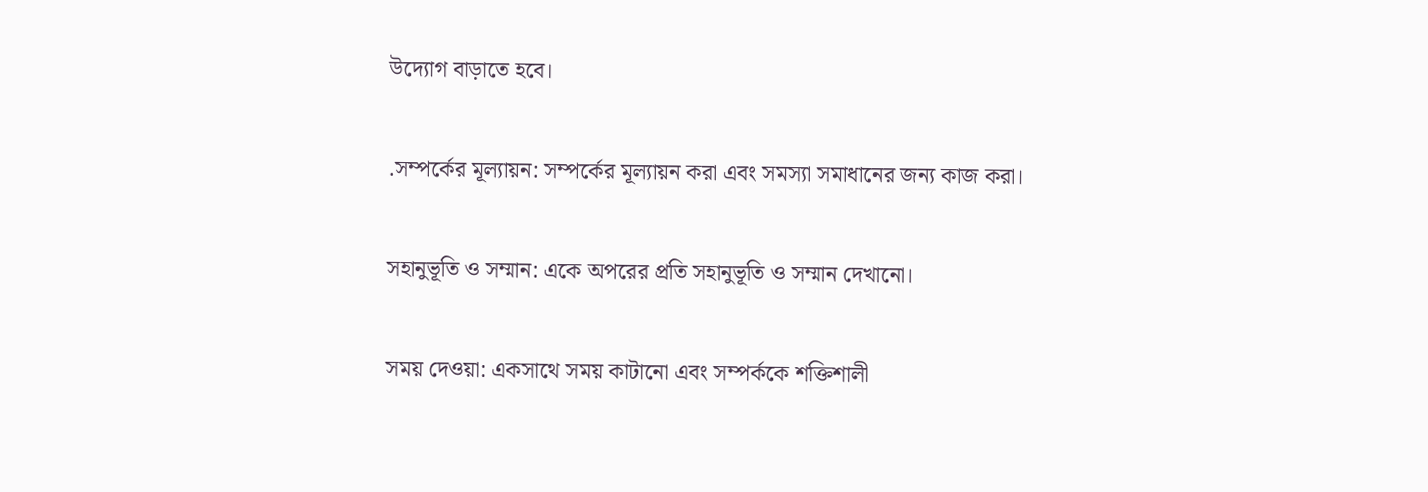উদ্যোগ বাড়াতে হবে।

.সম্পর্কের মূল্যায়ন: সম্পর্কের মূল্যায়ন করা এবং সমস্যা সমাধানের জন্য কাজ করা।

সহানুভূতি ও সম্মান: একে অপরের প্রতি সহানুভূতি ও সম্মান দেখানো।

সময় দেওয়া: একসাথে সময় কাটানো এবং সম্পর্ককে শক্তিশালী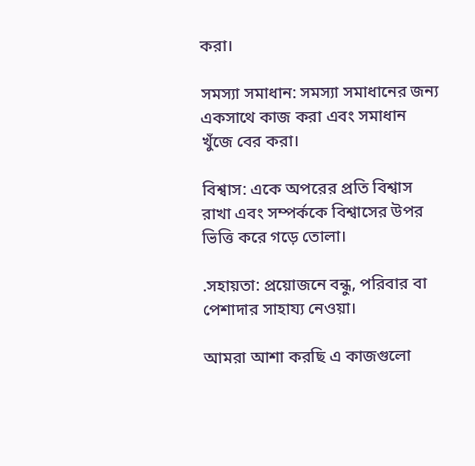করা।

সমস্যা সমাধান: সমস্যা সমাধানের জন্য একসাথে কাজ করা এবং সমাধান খুঁজে বের করা।

বিশ্বাস: একে অপরের প্রতি বিশ্বাস রাখা এবং সম্পর্ককে বিশ্বাসের উপর ভিত্তি করে গড়ে তোলা।

.সহায়তা: প্রয়োজনে বন্ধু, পরিবার বা পেশাদার সাহায্য নেওয়া।

আমরা আশা করছি এ কাজগুলো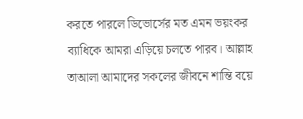করতে পারলে ডিভোর্সের মত এমন ভয়ংকর ব্যাধিকে আমরা এড়িয়ে চলতে পারব। আল্লাহ তাআলা আমাদের সকলের জীবনে শান্তি বয়ে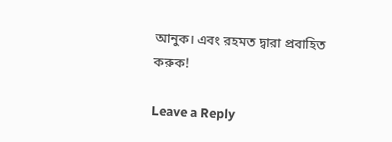আনুক। এবং রহমত দ্বারা প্রবাহিত করুক!

Leave a Reply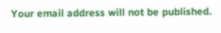Your email address will not be published.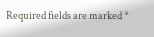Required fields are marked *